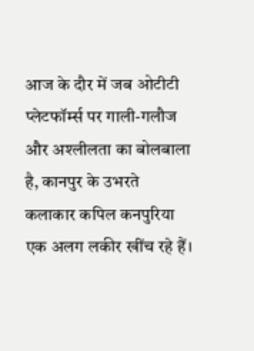आज के दौर में जब ओटीटी प्लेटफॉर्म्स पर गाली-गलौज और अश्लीलता का बोलबाला है, कानपुर के उभरते कलाकार कपिल कनपुरिया एक अलग लकीर खींच रहे हैं।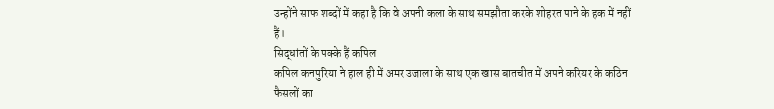उन्होंने साफ शब्दों में कहा है कि वे अपनी कला के साथ समझौता करके शोहरत पाने के हक में नहीं हैं।
सिद्धांतों के पक्के हैं कपिल
कपिल कनपुरिया ने हाल ही में अमर उजाला के साथ एक खास बातचीत में अपने करियर के कठिन फैसलों का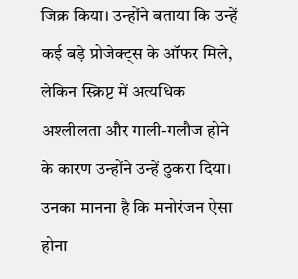जिक्र किया। उन्होंने बताया कि उन्हें कई बड़े प्रोजेक्ट्स के ऑफर मिले, लेकिन स्क्रिप्ट में अत्यधिक अश्लीलता और गाली-गलौज होने के कारण उन्होंने उन्हें ठुकरा दिया।
उनका मानना है कि मनोरंजन ऐसा होना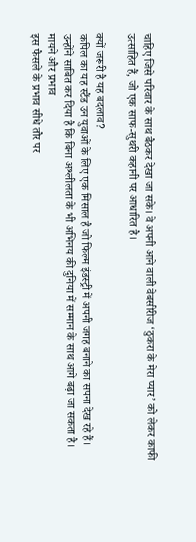चाहिए जिसे परिवार के साथ बैठकर देखा जा सके। वे अपनी आने वाली वेबसीरीज ‘ठुकरा के मेरा प्यार’ को लेकर काफी उत्साहित हैं, जो एक साफ-सुथरी कहानी पर आधारित है।

क्यों जरूरी है यह बदलाव?
कपिल का यह स्टैंड उन युवाओं के लिए एक मिसाल है जो फिल्म इंडस्ट्री में अपनी जगह बनाने का सपना देख रहे हैं। उन्होंने साबित कर दिया है कि बिना अश्लीलता के भी अभिनय की दुनिया में सम्मान के साथ आगे बढ़ा जा सकता है।
मायने और प्रभाव
इस फैसले के प्रभाव सीधे तौर पर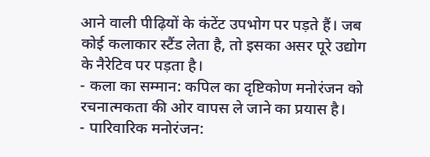आने वाली पीढ़ियों के कंटेंट उपभोग पर पड़ते हैं। जब कोई कलाकार स्टैंड लेता है, तो इसका असर पूरे उद्योग के नैरेटिव पर पड़ता है।
- कला का सम्मान: कपिल का दृष्टिकोण मनोरंजन को रचनात्मकता की ओर वापस ले जाने का प्रयास है।
- पारिवारिक मनोरंजन: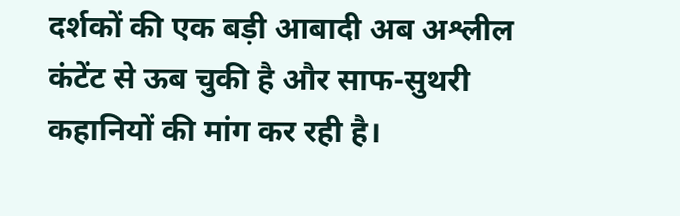दर्शकों की एक बड़ी आबादी अब अश्लील कंटेंट से ऊब चुकी है और साफ-सुथरी कहानियों की मांग कर रही है।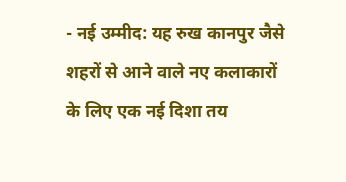- नई उम्मीद: यह रुख कानपुर जैसे शहरों से आने वाले नए कलाकारों के लिए एक नई दिशा तय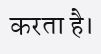करता है।